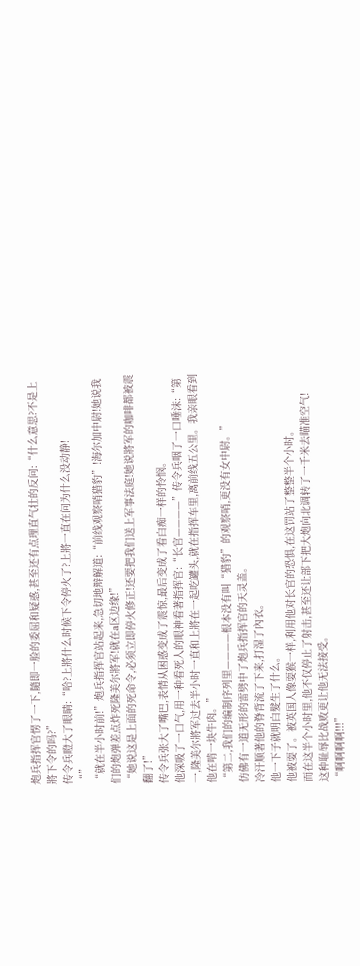炮兵指挥官愣了一下,隨即一脸的委屈和疑惑,甚至还有点理直气壮的反问:“什么意思?不是上將下令的吗?”
传令兵瞪大了眼睛:“哈?上將什么时候下令停火了?上將一直在问为什么没动静!
“”
“就在半小时前!”炮兵指挥官站起来,急切地辩解道:“前线观察哨猎豹”!海尔加中尉!她说我们的炮弹差点炸死隆美尔將军!就在a区边缘!”
“她说这是上面的死命令,必须立即停火修正!还要把我们送上军事法庭!她说將军的咖啡都被震翻了!”
传令兵张大了嘴巴,表情从困惑变成了震惊,最后变成了看白痴一样的怜悯。
他深吸了一口气,用一种看死人的眼神看著指挥官:“长官————”传令兵咽了一口唾沫:“第一,隆美尔將军过去半小时一直和上將在一起吃罐头,就在指挥车里,离前线五公里。我亲眼看到他在啃一块牛肉。”
“第二,我们的编制序列里————根本没有叫“猎豹”的观察哨,更没有女中尉。”
仿佛有一道无形的雷劈中了炮兵指挥官的天灵盖。
冷汗顺著他的脊背流了下来,打湿了內衣。
他一下子就明白髮生了什么。
他被耍了。被英国人像耍猴一样,利用他对长官的恐惧,在这罚站了整整半个小时。
而在这半个小时里,他不仅停止了射击,甚至还让部下把大炮向北调转了一千米去瞄准空气!
这种耻辱比战败更让他无法接受。
“啊啊啊啊!!!”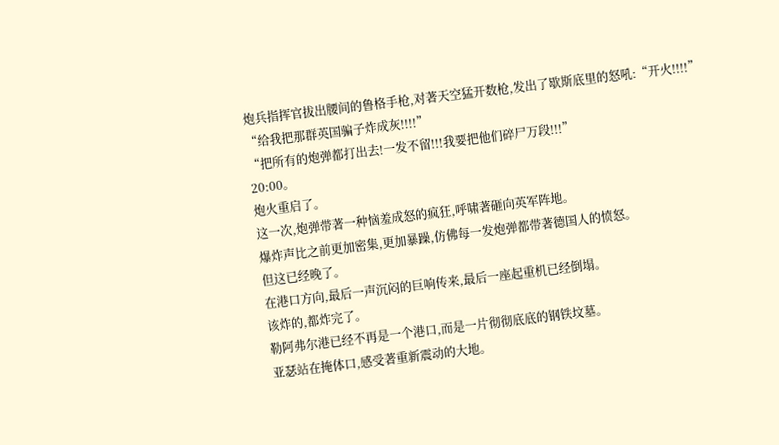炮兵指挥官拔出腰间的鲁格手枪,对著天空猛开数枪,发出了歇斯底里的怒吼:“开火!!!!”
“给我把那群英国骗子炸成灰!!!!”
“把所有的炮弹都打出去!一发不留!!!我要把他们碎尸万段!!!”
20:00。
炮火重启了。
这一次,炮弹带著一种恼羞成怒的疯狂,呼啸著砸向英军阵地。
爆炸声比之前更加密集,更加暴躁,仿佛每一发炮弹都带著德国人的愤怒。
但这已经晚了。
在港口方向,最后一声沉闷的巨响传来,最后一座起重机已经倒塌。
该炸的,都炸完了。
勒阿弗尔港已经不再是一个港口,而是一片彻彻底底的钢铁坟墓。
亚瑟站在掩体口,感受著重新震动的大地。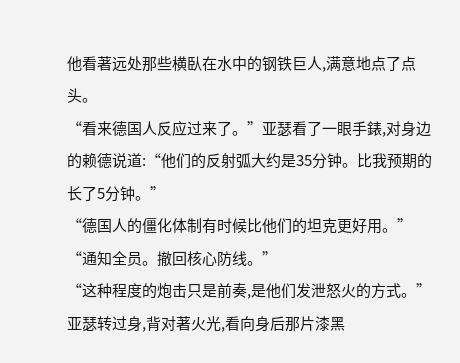他看著远处那些横臥在水中的钢铁巨人,满意地点了点头。
“看来德国人反应过来了。”亚瑟看了一眼手錶,对身边的赖德说道:“他们的反射弧大约是35分钟。比我预期的长了5分钟。”
“德国人的僵化体制有时候比他们的坦克更好用。”
“通知全员。撤回核心防线。”
“这种程度的炮击只是前奏,是他们发泄怒火的方式。”
亚瑟转过身,背对著火光,看向身后那片漆黑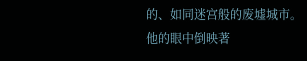的、如同迷宫般的废墟城市。
他的眼中倒映著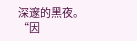深邃的黑夜。
“因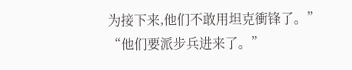为接下来,他们不敢用坦克衝锋了。”
“他们要派步兵进来了。”